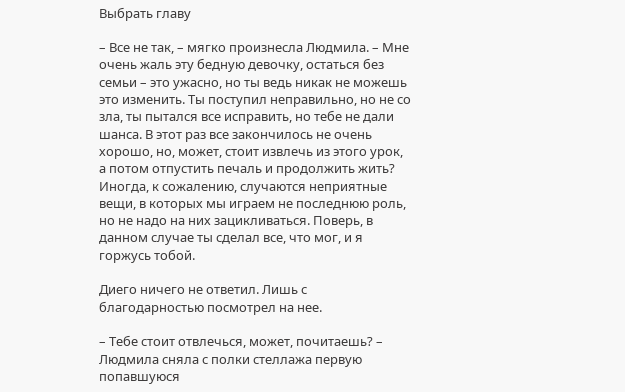Выбрать главу

– Все не так, – мягко произнесла Людмила. – Мне очень жаль эту бедную девочку, остаться без семьи – это ужасно, но ты ведь никак не можешь это изменить. Ты поступил неправильно, но не со зла, ты пытался все исправить, но тебе не дали шанса. В этот раз все закончилось не очень хорошо, но, может, стоит извлечь из этого урок, а потом отпустить печаль и продолжить жить? Иногда, к сожалению, случаются неприятные вещи, в которых мы играем не последнюю роль, но не надо на них зацикливаться. Поверь, в данном случае ты сделал все, что мог, и я горжусь тобой.

Диего ничего не ответил. Лишь с благодарностью посмотрел на нее.

– Тебе стоит отвлечься, может, почитаешь? – Людмила сняла с полки стеллажа первую попавшуюся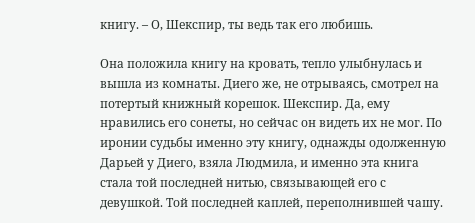книгу. – О, Шекспир, ты ведь так его любишь.

Она положила книгу на кровать, тепло улыбнулась и вышла из комнаты. Диего же, не отрываясь, смотрел на потертый книжный корешок. Шекспир. Да, ему нравились его сонеты, но сейчас он видеть их не мог. По иронии судьбы именно эту книгу, однажды одолженную Дарьей у Диего, взяла Людмила, и именно эта книга стала той последней нитью, связывающей его с девушкой. Той последней каплей, переполнившей чашу.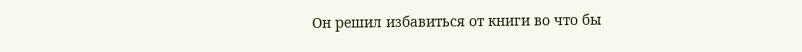Он решил избавиться от книги во что бы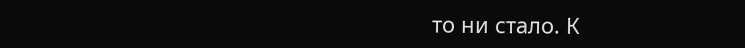то ни стало. К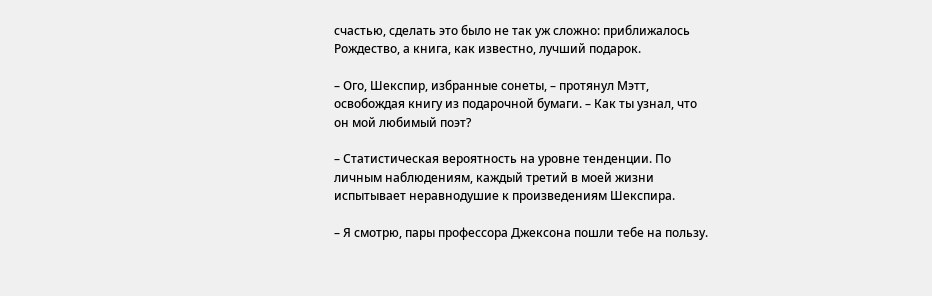счастью, сделать это было не так уж сложно: приближалось Рождество, а книга, как известно, лучший подарок.

– Ого, Шекспир, избранные сонеты, – протянул Мэтт, освобождая книгу из подарочной бумаги. – Как ты узнал, что он мой любимый поэт?

– Статистическая вероятность на уровне тенденции. По личным наблюдениям, каждый третий в моей жизни испытывает неравнодушие к произведениям Шекспира.

– Я смотрю, пары профессора Джексона пошли тебе на пользу.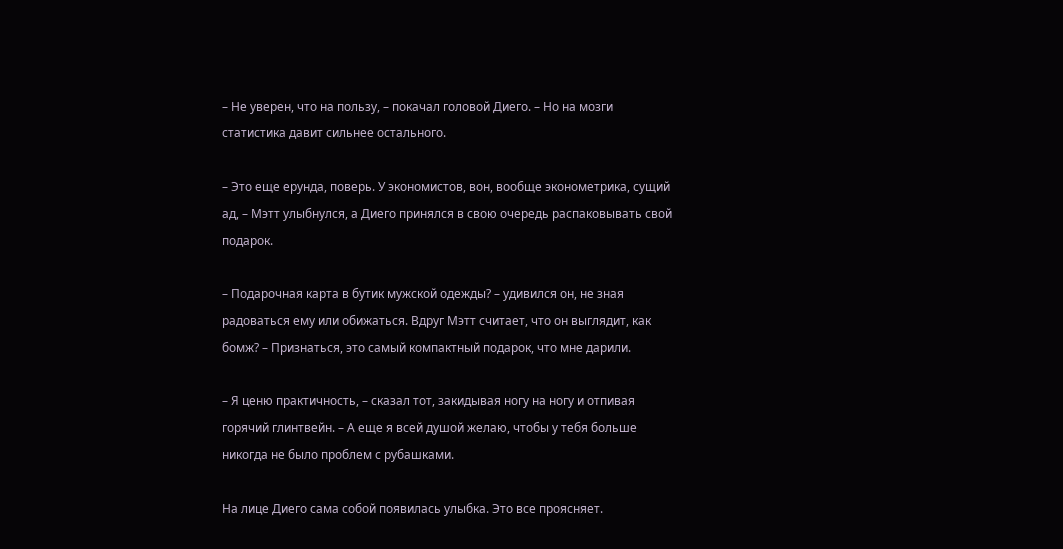– Не уверен, что на пользу, – покачал головой Диего. – Но на мозги статистика давит сильнее остального.

– Это еще ерунда, поверь. У экономистов, вон, вообще эконометрика, сущий ад, – Мэтт улыбнулся, а Диего принялся в свою очередь распаковывать свой подарок.

– Подарочная карта в бутик мужской одежды? – удивился он, не зная радоваться ему или обижаться. Вдруг Мэтт считает, что он выглядит, как бомж? – Признаться, это самый компактный подарок, что мне дарили.

– Я ценю практичность, – сказал тот, закидывая ногу на ногу и отпивая горячий глинтвейн. – А еще я всей душой желаю, чтобы у тебя больше никогда не было проблем с рубашками.

На лице Диего сама собой появилась улыбка. Это все проясняет.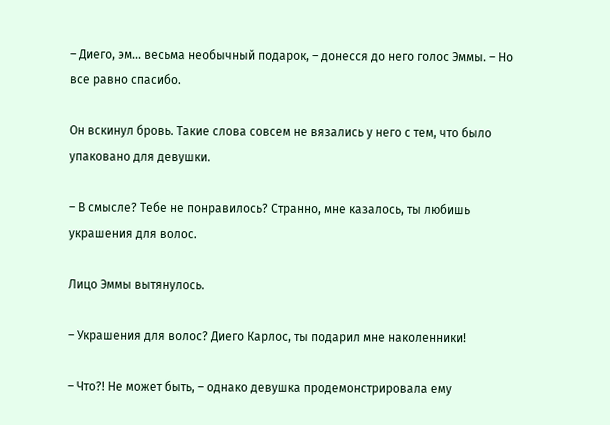– Диего, эм… весьма необычный подарок, – донесся до него голос Эммы. – Но все равно спасибо.

Он вскинул бровь. Такие слова совсем не вязались у него с тем, что было упаковано для девушки.

– В смысле? Тебе не понравилось? Странно, мне казалось, ты любишь украшения для волос.

Лицо Эммы вытянулось.

– Украшения для волос? Диего Карлос, ты подарил мне наколенники!

– Что?! Не может быть, – однако девушка продемонстрировала ему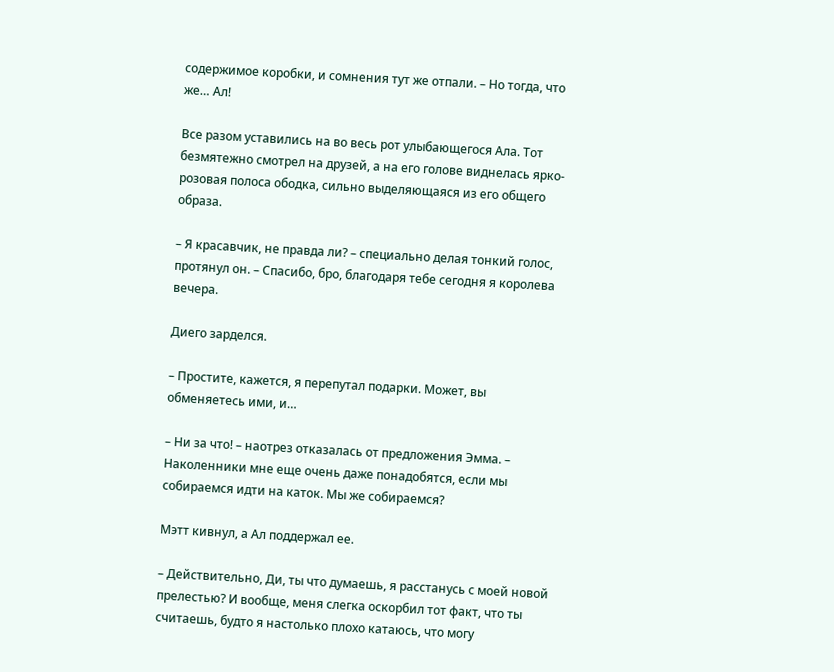содержимое коробки, и сомнения тут же отпали. – Но тогда, что же… Ал!

Все разом уставились на во весь рот улыбающегося Ала. Тот безмятежно смотрел на друзей, а на его голове виднелась ярко-розовая полоса ободка, сильно выделяющаяся из его общего образа.

– Я красавчик, не правда ли? – специально делая тонкий голос, протянул он. – Спасибо, бро, благодаря тебе сегодня я королева вечера.

Диего зарделся.

– Простите, кажется, я перепутал подарки. Может, вы обменяетесь ими, и…

– Ни за что! – наотрез отказалась от предложения Эмма. – Наколенники мне еще очень даже понадобятся, если мы собираемся идти на каток. Мы же собираемся?

Мэтт кивнул, а Ал поддержал ее.

– Действительно, Ди, ты что думаешь, я расстанусь с моей новой прелестью? И вообще, меня слегка оскорбил тот факт, что ты считаешь, будто я настолько плохо катаюсь, что могу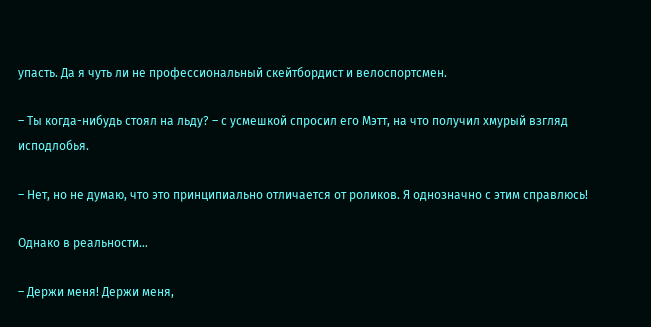упасть. Да я чуть ли не профессиональный скейтбордист и велоспортсмен.

– Ты когда-нибудь стоял на льду? – с усмешкой спросил его Мэтт, на что получил хмурый взгляд исподлобья.

– Нет, но не думаю, что это принципиально отличается от роликов. Я однозначно с этим справлюсь!

Однако в реальности…

– Держи меня! Держи меня,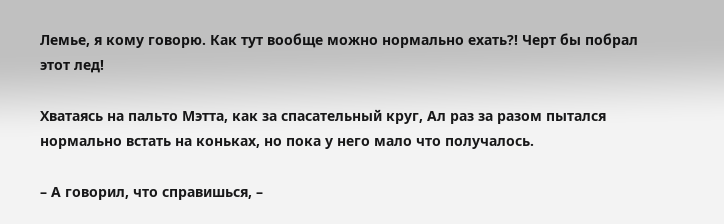Лемье, я кому говорю. Как тут вообще можно нормально ехать?! Черт бы побрал этот лед!

Хватаясь на пальто Мэтта, как за спасательный круг, Ал раз за разом пытался нормально встать на коньках, но пока у него мало что получалось.

– А говорил, что справишься, –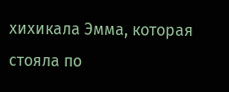хихикала Эмма, которая стояла по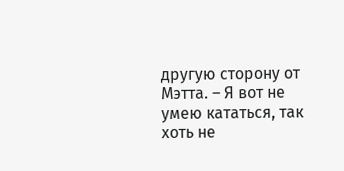другую сторону от Мэтта. – Я вот не умею кататься, так хоть не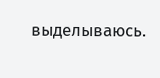выделываюсь.